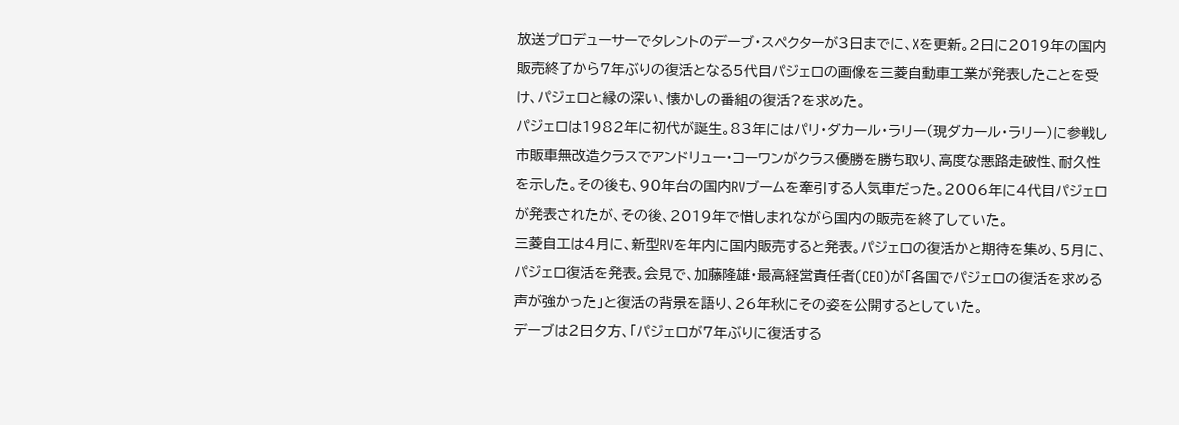放送プロデューサーでタレントのデーブ・スペクターが3日までに、Xを更新。2日に2019年の国内販売終了から7年ぶりの復活となる5代目パジェロの画像を三菱自動車工業が発表したことを受け、パジェロと縁の深い、懐かしの番組の復活?を求めた。
パジェロは1982年に初代が誕生。83年にはパリ・ダカール・ラリー(現ダカール・ラリー)に参戦し市販車無改造クラスでアンドリュー・コーワンがクラス優勝を勝ち取り、高度な悪路走破性、耐久性を示した。その後も、90年台の国内RVブームを牽引する人気車だった。2006年に4代目パジェロが発表されたが、その後、2019年で惜しまれながら国内の販売を終了していた。
三菱自工は4月に、新型RVを年内に国内販売すると発表。パジェロの復活かと期待を集め、5月に、パジェロ復活を発表。会見で、加藤隆雄・最高経営責任者(CEO)が「各国でパジェロの復活を求める声が強かった」と復活の背景を語り、26年秋にその姿を公開するとしていた。
デーブは2日夕方、「パジェロが7年ぶりに復活する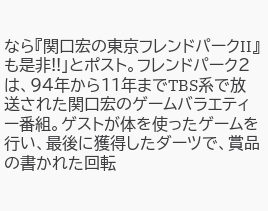なら『関口宏の東京フレンドパークII』も是非!!」とポスト。フレンドパーク2は、94年から11年までTBS系で放送された関口宏のゲームバラエティー番組。ゲストが体を使ったゲームを行い、最後に獲得したダーツで、賞品の書かれた回転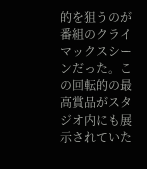的を狙うのが番組のクライマックスシーンだった。この回転的の最高賞品がスタジオ内にも展示されていた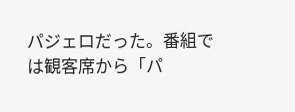パジェロだった。番組では観客席から「パ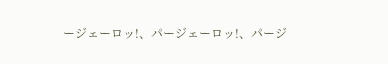ージェーロッ!、パージェーロッ!、パージ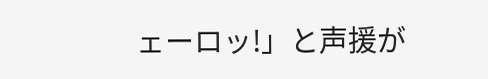ェーロッ!」と声援が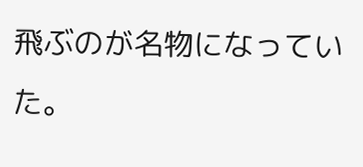飛ぶのが名物になっていた。